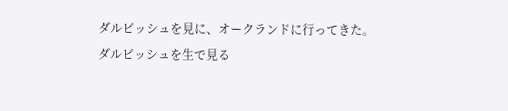ダルビッシュを見に、オークランドに行ってきた。
ダルビッシュを生で見る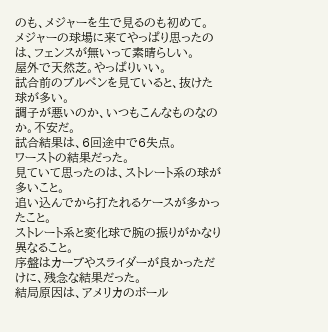のも、メジャーを生で見るのも初めて。
メジャーの球場に来てやっぱり思ったのは、フェンスが無いって素晴らしい。
屋外で天然芝。やっぱりいい。
試合前のブルペンを見ていると、抜けた球が多い。
調子が悪いのか、いつもこんなものなのか。不安だ。
試合結果は、6回途中で6失点。
ワーストの結果だった。
見ていて思ったのは、ストレート系の球が多いこと。
追い込んでから打たれるケースが多かったこと。
ストレート系と変化球で腕の振りがかなり異なること。
序盤はカーブやスライダーが良かっただけに、残念な結果だった。
結局原因は、アメリカのボール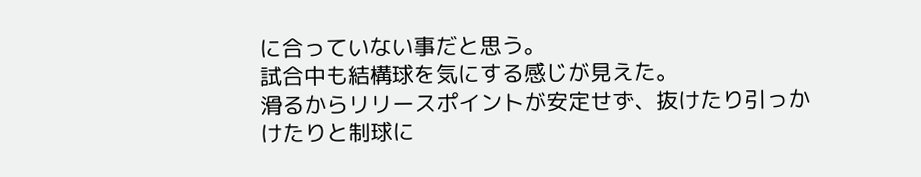に合っていない事だと思う。
試合中も結構球を気にする感じが見えた。
滑るからリリースポイントが安定せず、抜けたり引っかけたりと制球に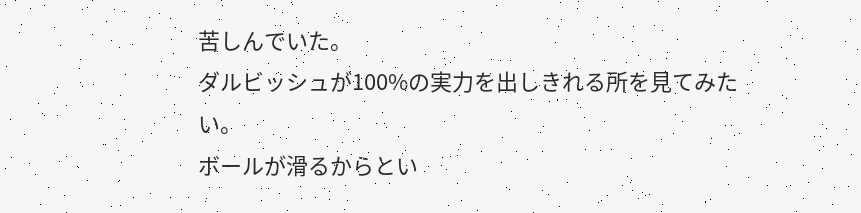苦しんでいた。
ダルビッシュが100%の実力を出しきれる所を見てみたい。
ボールが滑るからとい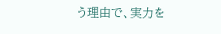う理由で、実力を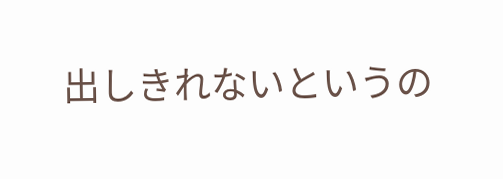出しきれないというの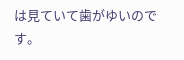は見ていて歯がゆいのです。